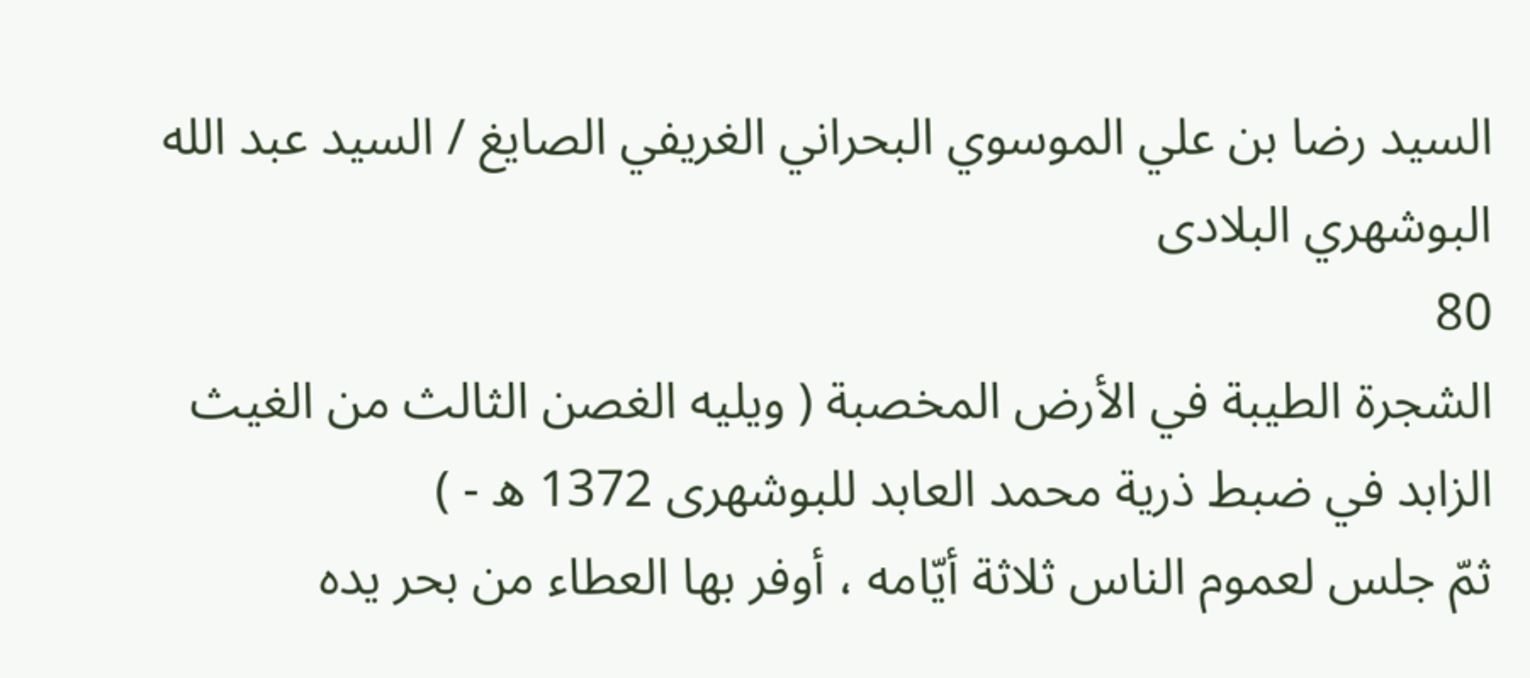السيد رضا بن علي الموسوي البحراني الغريفي الصايغ / السيد عبد الله البوشهري البلادى
80
الشجرة الطيبة في الأرض المخصبة ( ويليه الغصن الثالث من الغيث الزابد في ضبط ذرية محمد العابد للبوشهرى 1372 ه - )
ثمّ جلس لعموم الناس ثلاثة أيّامه ، أوفر بها العطاء من بحر يده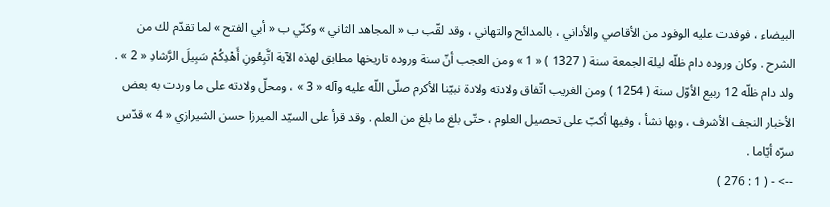البيضاء ، فوفدت عليه الوفود من الأقاصي والأداني ، بالمدائح والتهاني ، وقد لقّب ب « المجاهد الثاني » وكنّي ب « أبي الفتح » لما تقدّم لك من الشرح . وكان وروده دام ظلّه ليلة الجمعة سنة ( 1327 ) « 1 » ومن العجب أنّ سنة وروده تاريخها مطابق لهذه الآية اتَّبِعُونِ أَهْدِكُمْ سَبِيلَ الرَّشادِ « 2 » . ولد دام ظلّه 12 ربيع الأوّل سنة ( 1254 ) ومن الغريب اتّفاق ولادته ولادة نبيّنا الأكرم صلّى اللّه عليه وآله « 3 » ، ومحلّ ولادته على ما وردت به بعض الأخبار النجف الأشرف ، وبها نشأ ، وفيها أكبّ على تحصيل العلوم ، حتّى بلغ ما بلغ من العلم . وقد قرأ على السيّد الميرزا حسن الشيرازي « 4 » قدّس سرّه أيّاما .
--> - ( 1 : 276 )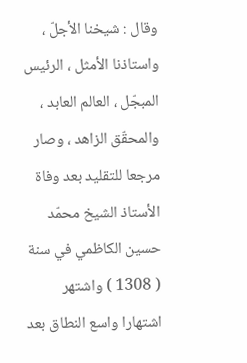وقال : شيخنا الأجلّ ، واستاذنا الأمثل ، الرئيس المبجّل ، العالم العابد ، والمحقّق الزاهد ، وصار مرجعا للتقليد بعد وفاة الأستاذ الشيخ محمّد حسين الكاظمي في سنة ( 1308 ) واشتهر اشتهارا واسع النطاق بعد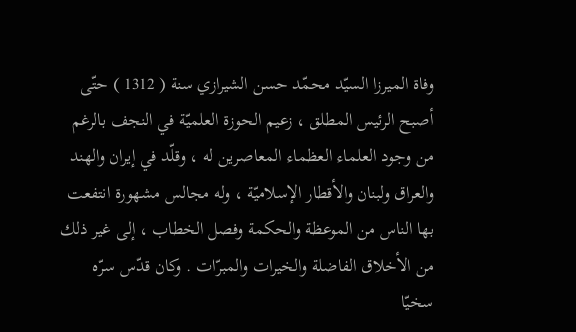وفاة الميرزا السيّد محمّد حسن الشيرازي سنة ( 1312 ) حتّى أصبح الرئيس المطلق ، زعيم الحوزة العلميّة في النجف بالرغم من وجود العلماء العظماء المعاصرين له ، وقلّد في إيران والهند والعراق ولبنان والأقطار الإسلاميّة ، وله مجالس مشهورة انتفعت بها الناس من الموعظة والحكمة وفصل الخطاب ، إلى غير ذلك من الأخلاق الفاضلة والخيرات والمبرّات . وكان قدّس سرّه سخيّا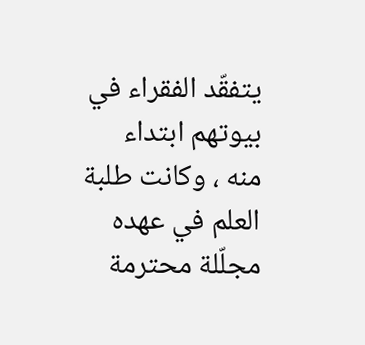يتفقّد الفقراء في بيوتهم ابتداء منه ، وكانت طلبة العلم في عهده مجلّلة محترمة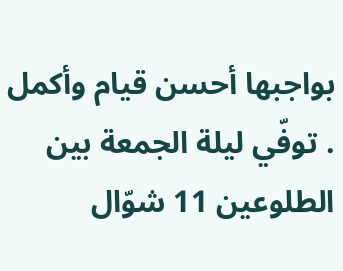بواجبها أحسن قيام وأكمل . توفّي ليلة الجمعة بين الطلوعين 11 شوّال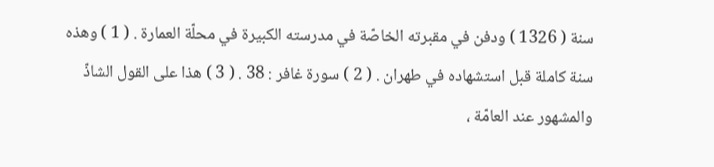سنة ( 1326 ) ودفن في مقبرته الخاصّة في مدرسته الكبيرة في محلّة العمارة . ( 1 ) وهذه سنة كاملة قبل استشهاده في طهران . ( 2 ) سورة غافر : 38 . ( 3 ) هذا على القول الشاذّ والمشهور عند العامّة ،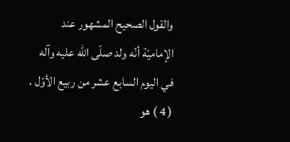والقول الصحيح المشهور عند الإماميّة أنّه ولد صلّى اللّه عليه وآله في اليوم السابع عشر من ربيع الأوّل . ( 4 ) هو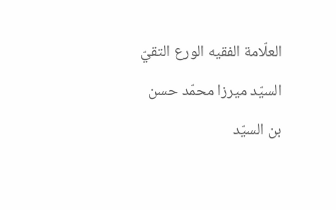العلّامة الفقيه الورع التقيّ السيّد ميرزا محمّد حسن بن السيّد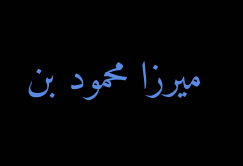ميرزا محمود بن